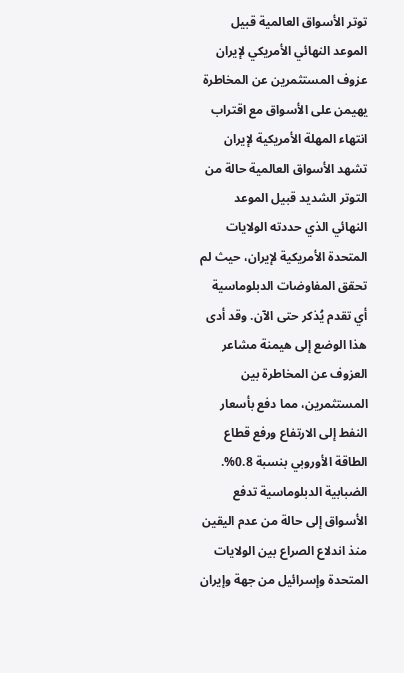توتر الأسواق العالمية قبيل الموعد النهائي الأمريكي لإيران
عزوف المستثمرين عن المخاطرة يهيمن على الأسواق مع اقتراب انتهاء المهلة الأمريكية لإيران
تشهد الأسواق العالمية حالة من التوتر الشديد قبيل الموعد النهائي الذي حددته الولايات المتحدة الأمريكية لإيران، حيث لم تحقق المفاوضات الدبلوماسية أي تقدم يُذكر حتى الآن. وقد أدى هذا الوضع إلى هيمنة مشاعر العزوف عن المخاطرة بين المستثمرين، مما دفع بأسعار النفط إلى الارتفاع ورفع قطاع الطاقة الأوروبي بنسبة 0.8%.
الضبابية الدبلوماسية تدفع الأسواق إلى حالة من عدم اليقين
منذ اندلاع الصراع بين الولايات المتحدة وإسرائيل من جهة وإيران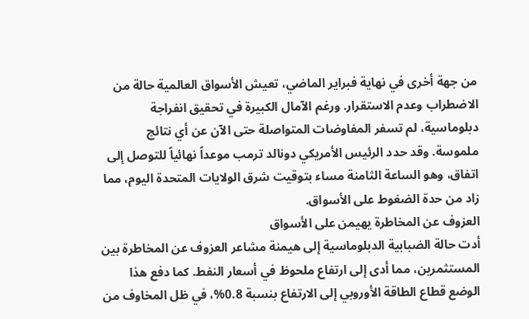من جهة أخرى في نهاية فبراير الماضي، تعيش الأسواق العالمية حالة من الاضطراب وعدم الاستقرار. ورغم الآمال الكبيرة في تحقيق انفراجة دبلوماسية، لم تسفر المفاوضات المتواصلة حتى الآن عن أي نتائج ملموسة. وقد حدد الرئيس الأمريكي دونالد ترمب موعداً نهائياً للتوصل إلى اتفاق، وهو الساعة الثامنة مساء بتوقيت شرق الولايات المتحدة اليوم، مما زاد من حدة الضغوط على الأسواق.
العزوف عن المخاطرة يهيمن على الأسواق
أدت حالة الضبابية الدبلوماسية إلى هيمنة مشاعر العزوف عن المخاطرة بين المستثمرين، مما أدى إلى ارتفاع ملحوظ في أسعار النفط. كما دفع هذا الوضع قطاع الطاقة الأوروبي إلى الارتفاع بنسبة 0.8%، في ظل المخاوف من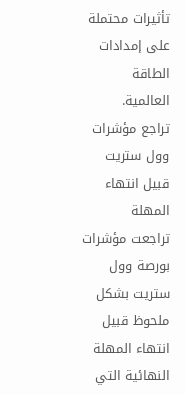تأثيرات محتملة على إمدادات الطاقة العالمية.
تراجع مؤشرات وول ستريت قبيل انتهاء المهلة
تراجعت مؤشرات بورصة وول ستريت بشكل ملحوظ قبيل انتهاء المهلة النهائية التي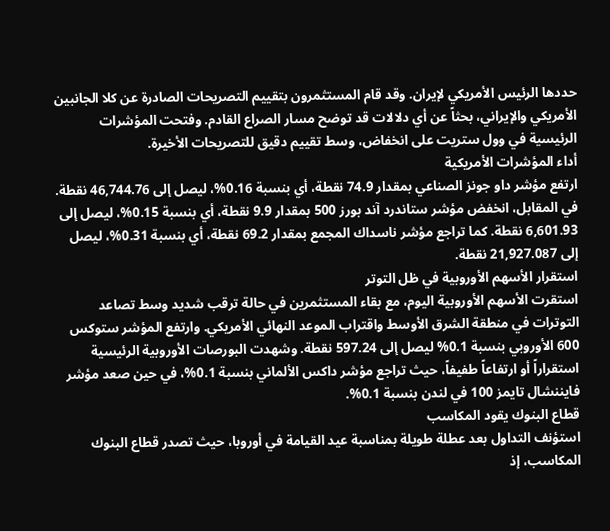حددها الرئيس الأمريكي لإيران. وقد قام المستثمرون بتقييم التصريحات الصادرة عن كلا الجانبين الأمريكي والإيراني، بحثاً عن أي دلالات قد توضح مسار الصراع القادم. وفتحت المؤشرات الرئيسية في وول ستريت على انخفاض، وسط تقييم دقيق للتصريحات الأخيرة.
أداء المؤشرات الأمريكية
ارتفع مؤشر داو جونز الصناعي بمقدار 74.9 نقطة، أي بنسبة 0.16%، ليصل إلى 46,744.76 نقطة. في المقابل، انخفض مؤشر ستاندرد آند بورز 500 بمقدار 9.9 نقطة، أي بنسبة 0.15%، ليصل إلى 6,601.93 نقطة. كما تراجع مؤشر ناسداك المجمع بمقدار 69.2 نقطة، أي بنسبة 0.31%، ليصل إلى 21,927.087 نقطة.
استقرار الأسهم الأوروبية في ظل التوتر
استقرت الأسهم الأوروبية اليوم، مع بقاء المستثمرين في حالة ترقب شديد وسط تصاعد التوترات في منطقة الشرق الأوسط واقتراب الموعد النهائي الأمريكي. وارتفع المؤشر ستوكس 600 الأوروبي بنسبة 0.1% ليصل إلى 597.24 نقطة. وشهدت البورصات الأوروبية الرئيسية استقراراً أو ارتفاعاً طفيفاً، حيث تراجع مؤشر داكس الألماني بنسبة 0.1%، في حين صعد مؤشر فايننشال تايمز 100 في لندن بنسبة 0.1%.
قطاع البنوك يقود المكاسب
استؤنف التداول بعد عطلة طويلة بمناسبة عيد القيامة في أوروبا، حيث تصدر قطاع البنوك المكاسب، إذ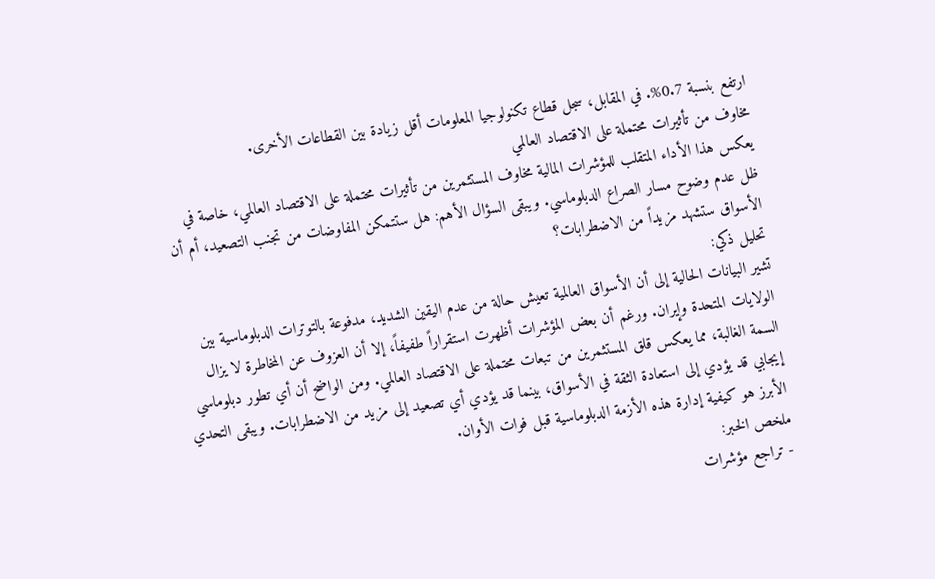ارتفع بنسبة 0.7%. في المقابل، سجل قطاع تكنولوجيا المعلومات أقل زيادة بين القطاعات الأخرى.
مخاوف من تأثيرات محتملة على الاقتصاد العالمي
يعكس هذا الأداء المتقلب للمؤشرات المالية مخاوف المستثمرين من تأثيرات محتملة على الاقتصاد العالمي، خاصة في ظل عدم وضوح مسار الصراع الدبلوماسي. ويبقى السؤال الأهم: هل ستتمكن المفاوضات من تجنب التصعيد، أم أن الأسواق ستشهد مزيداً من الاضطرابات؟
تحليل ذكي:
تشير البيانات الحالية إلى أن الأسواق العالمية تعيش حالة من عدم اليقين الشديد، مدفوعة بالتوترات الدبلوماسية بين الولايات المتحدة وإيران. ورغم أن بعض المؤشرات أظهرت استقراراً طفيفاً، إلا أن العزوف عن المخاطرة لا يزال السمة الغالبة، مما يعكس قلق المستثمرين من تبعات محتملة على الاقتصاد العالمي. ومن الواضح أن أي تطور دبلوماسي إيجابي قد يؤدي إلى استعادة الثقة في الأسواق، بينما قد يؤدي أي تصعيد إلى مزيد من الاضطرابات. ويبقى التحدي الأبرز هو كيفية إدارة هذه الأزمة الدبلوماسية قبل فوات الأوان.
ملخص الخبر:
- تراجع مؤشرات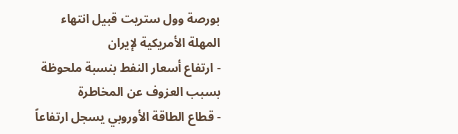بورصة وول ستريت قبيل انتهاء المهلة الأمريكية لإيران
- ارتفاع أسعار النفط بنسبة ملحوظة بسبب العزوف عن المخاطرة
- قطاع الطاقة الأوروبي يسجل ارتفاعاً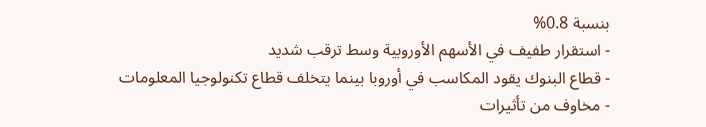بنسبة 0.8%
- استقرار طفيف في الأسهم الأوروبية وسط ترقب شديد
- قطاع البنوك يقود المكاسب في أوروبا بينما يتخلف قطاع تكنولوجيا المعلومات
- مخاوف من تأثيرات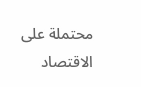محتملة على الاقتصاد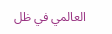العالمي في ظل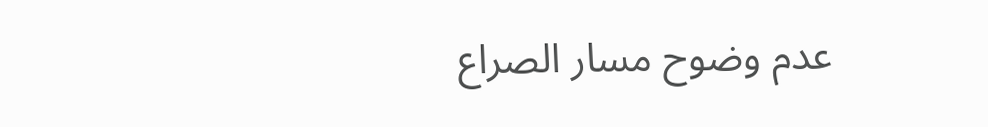عدم وضوح مسار الصراع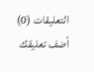التعليقات (0)
أضف تعليقك